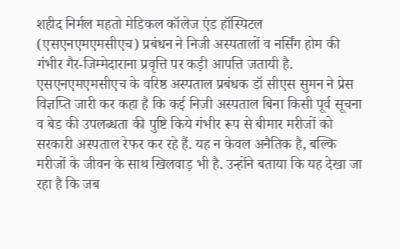शहीद निर्मल महतो मेडिकल कॉलेज एंड हॉस्पिटल (एसएनएमएमसीएच) प्रबंधन ने निजी अस्पतालों व नर्सिंग होम की गंभीर गैर-जिम्मेदाराना प्रवृत्ति पर कड़ी आपत्ति जतायी है. एसएनएमएमसीएच के वरिष्ठ अस्पताल प्रबंधक डॉ सीएस सुमन ने प्रेस विज्ञप्ति जारी कर कहा है कि कई निजी अस्पताल बिना किसी पूर्व सूचना व बेड की उपलब्धता की पुष्टि किये गंभीर रूप से बीमार मरीजों को सरकारी अस्पताल रेफर कर रहे हैं. यह न केवल अनैतिक है, बल्कि मरीजों के जीवन के साथ खिलवाड़ भी है. उन्होंने बताया कि यह देखा जा रहा है कि जब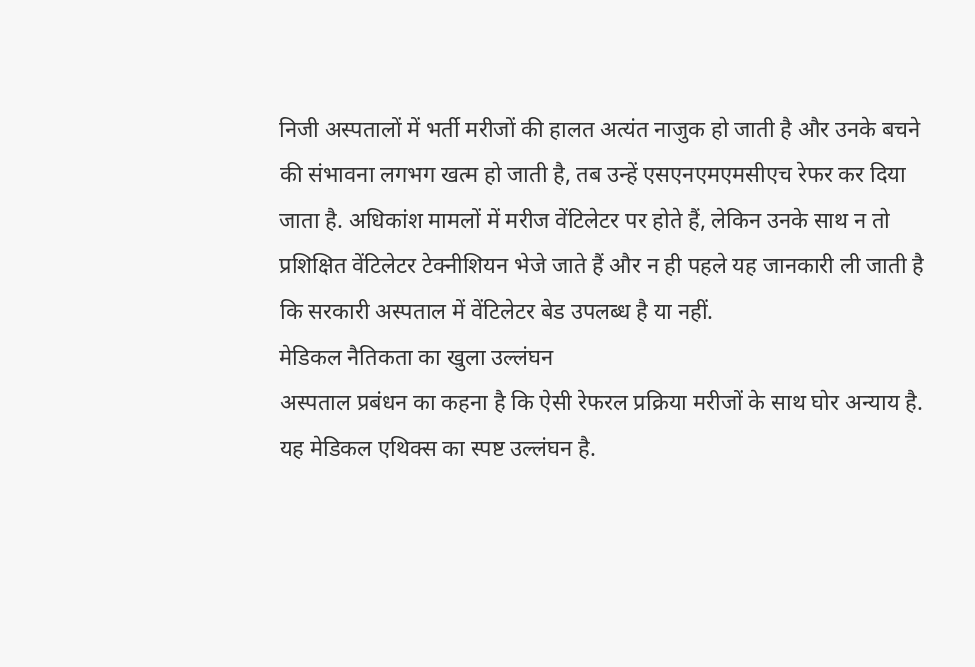निजी अस्पतालों में भर्ती मरीजों की हालत अत्यंत नाजुक हो जाती है और उनके बचने की संभावना लगभग खत्म हो जाती है, तब उन्हें एसएनएमएमसीएच रेफर कर दिया जाता है. अधिकांश मामलों में मरीज वेंटिलेटर पर होते हैं, लेकिन उनके साथ न तो प्रशिक्षित वेंटिलेटर टेक्नीशियन भेजे जाते हैं और न ही पहले यह जानकारी ली जाती है कि सरकारी अस्पताल में वेंटिलेटर बेड उपलब्ध है या नहीं.
मेडिकल नैतिकता का खुला उल्लंघन
अस्पताल प्रबंधन का कहना है कि ऐसी रेफरल प्रक्रिया मरीजों के साथ घोर अन्याय है. यह मेडिकल एथिक्स का स्पष्ट उल्लंघन है.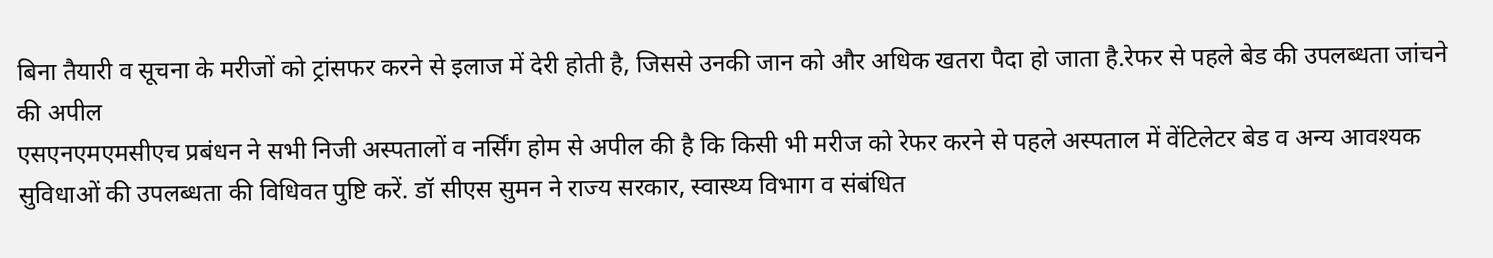बिना तैयारी व सूचना के मरीजों को ट्रांसफर करने से इलाज में देरी होती है, जिससे उनकी जान को और अधिक खतरा पैदा हो जाता है.रेफर से पहले बेड की उपलब्धता जांचने की अपील
एसएनएमएमसीएच प्रबंधन ने सभी निजी अस्पतालों व नर्सिंग होम से अपील की है कि किसी भी मरीज को रेफर करने से पहले अस्पताल में वेंटिलेटर बेड व अन्य आवश्यक सुविधाओं की उपलब्धता की विधिवत पुष्टि करें. डॉ सीएस सुमन ने राज्य सरकार, स्वास्थ्य विभाग व संबंधित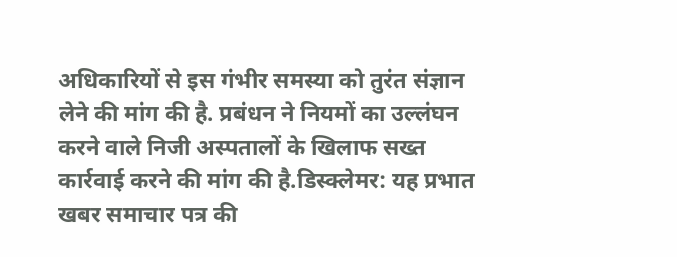अधिकारियों से इस गंभीर समस्या को तुरंत संज्ञान लेने की मांग की है. प्रबंधन ने नियमों का उल्लंघन करने वाले निजी अस्पतालों के खिलाफ सख्त कार्रवाई करने की मांग की है.डिस्क्लेमर: यह प्रभात खबर समाचार पत्र की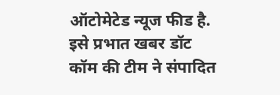ऑटोमेटेड न्यूज फीड है. इसे प्रभात खबर डॉट कॉम की टीम ने संपादित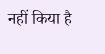नहीं किया है